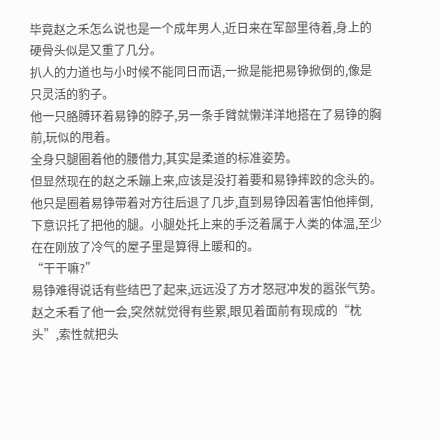毕竟赵之禾怎么说也是一个成年男人,近日来在军部里待着,身上的硬骨头似是又重了几分。
扒人的力道也与小时候不能同日而语,一掀是能把易铮掀倒的,像是只灵活的豹子。
他一只胳膊环着易铮的脖子,另一条手臂就懒洋洋地搭在了易铮的胸前,玩似的甩着。
全身只腿圈着他的腰借力,其实是柔道的标准姿势。
但显然现在的赵之禾蹦上来,应该是没打着要和易铮摔跤的念头的。
他只是圈着易铮带着对方往后退了几步,直到易铮因着害怕他摔倒,下意识托了把他的腿。小腿处托上来的手泛着属于人类的体温,至少在在刚放了冷气的屋子里是算得上暖和的。
“干干嘛?”
易铮难得说话有些结巴了起来,远远没了方才怒冠冲发的嚣张气势。
赵之禾看了他一会,突然就觉得有些累,眼见着面前有现成的“枕头”,索性就把头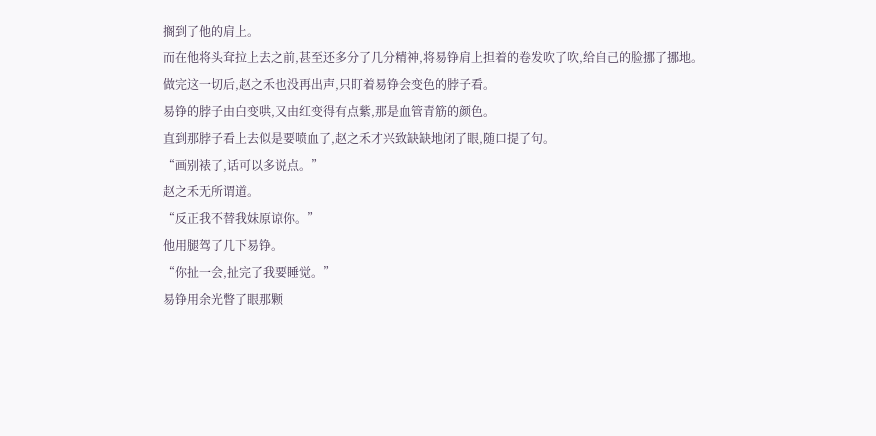搁到了他的肩上。
而在他将头耷拉上去之前,甚至还多分了几分精神,将易铮肩上担着的卷发吹了吹,给自己的脸挪了挪地。
做完这一切后,赵之禾也没再出声,只盯着易铮会变色的脖子看。
易铮的脖子由白变哄,又由红变得有点紫,那是血管青筋的颜色。
直到那脖子看上去似是要喷血了,赵之禾才兴致缺缺地闭了眼,随口提了句。
“画别裱了,话可以多说点。”
赵之禾无所谓道。
“反正我不替我妹原谅你。”
他用腿驾了几下易铮。
“你扯一会,扯完了我要睡觉。”
易铮用余光瞥了眼那颗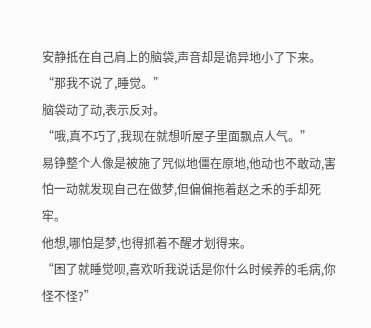安静抵在自己肩上的脑袋,声音却是诡异地小了下来。
“那我不说了,睡觉。”
脑袋动了动,表示反对。
“哦,真不巧了,我现在就想听屋子里面飘点人气。”
易铮整个人像是被施了咒似地僵在原地,他动也不敢动,害怕一动就发现自己在做梦,但偏偏拖着赵之禾的手却死牢。
他想,哪怕是梦,也得抓着不醒才划得来。
“困了就睡觉呗,喜欢听我说话是你什么时候养的毛病,你怪不怪?”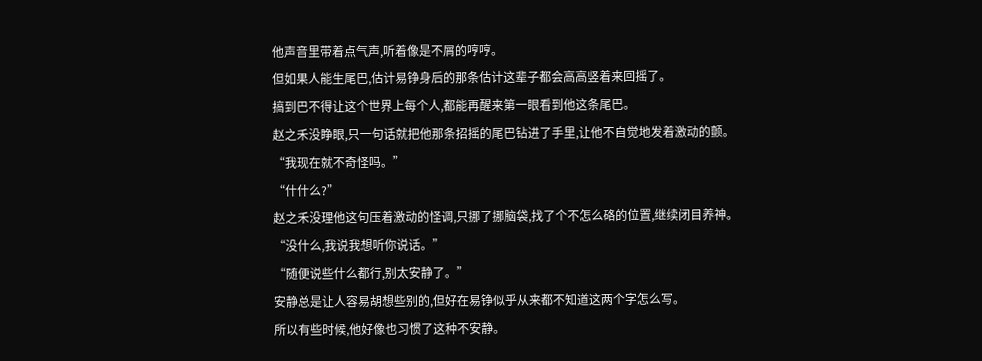他声音里带着点气声,听着像是不屑的哼哼。
但如果人能生尾巴,估计易铮身后的那条估计这辈子都会高高竖着来回摇了。
搞到巴不得让这个世界上每个人,都能再醒来第一眼看到他这条尾巴。
赵之禾没睁眼,只一句话就把他那条招摇的尾巴钻进了手里,让他不自觉地发着激动的颤。
“我现在就不奇怪吗。”
“什什么?”
赵之禾没理他这句压着激动的怪调,只挪了挪脑袋,找了个不怎么硌的位置,继续闭目养神。
“没什么,我说我想听你说话。”
“随便说些什么都行,别太安静了。”
安静总是让人容易胡想些别的,但好在易铮似乎从来都不知道这两个字怎么写。
所以有些时候,他好像也习惯了这种不安静。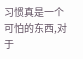习惯真是一个可怕的东西,对于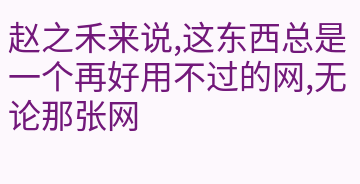赵之禾来说,这东西总是一个再好用不过的网,无论那张网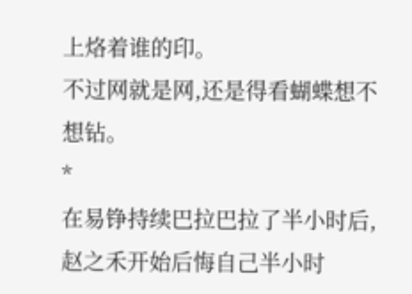上烙着谁的印。
不过网就是网,还是得看蝴蝶想不想钻。
*
在易铮持续巴拉巴拉了半小时后,赵之禾开始后悔自己半小时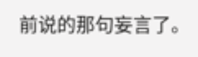前说的那句妄言了。